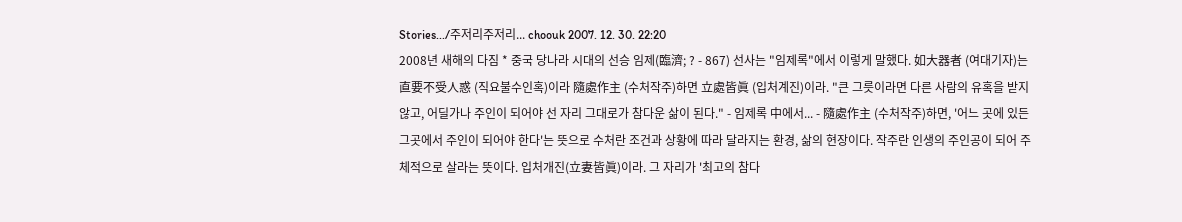Stories.../주저리주저리... choouk 2007. 12. 30. 22:20
2008년 새해의 다짐 * 중국 당나라 시대의 선승 임제(臨濟; ? - 867) 선사는 "임제록"에서 이렇게 말했다. 如大器者 (여대기자)는 直要不受人惑 (직요불수인혹)이라 隨處作主 (수처작주)하면 立處皆眞 (입처계진)이라. "큰 그릇이라면 다른 사람의 유혹을 받지않고, 어딜가나 주인이 되어야 선 자리 그대로가 참다운 삶이 된다." - 임제록 中에서... - 隨處作主 (수처작주)하면, '어느 곳에 있든 그곳에서 주인이 되어야 한다'는 뜻으로 수처란 조건과 상황에 따라 달라지는 환경, 삶의 현장이다. 작주란 인생의 주인공이 되어 주체적으로 살라는 뜻이다. 입처개진(立妻皆眞)이라. 그 자리가 '최고의 참다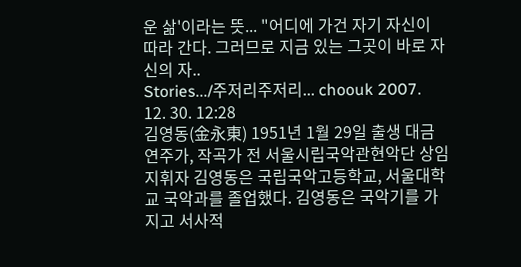운 삶'이라는 뜻... "어디에 가건 자기 자신이 따라 간다. 그러므로 지금 있는 그곳이 바로 자신의 자..
Stories.../주저리주저리... choouk 2007. 12. 30. 12:28
김영동(金永東) 1951년 1월 29일 출생 대금연주가, 작곡가 전 서울시립국악관현악단 상임지휘자 김영동은 국립국악고등학교, 서울대학교 국악과를 졸업했다. 김영동은 국악기를 가지고 서사적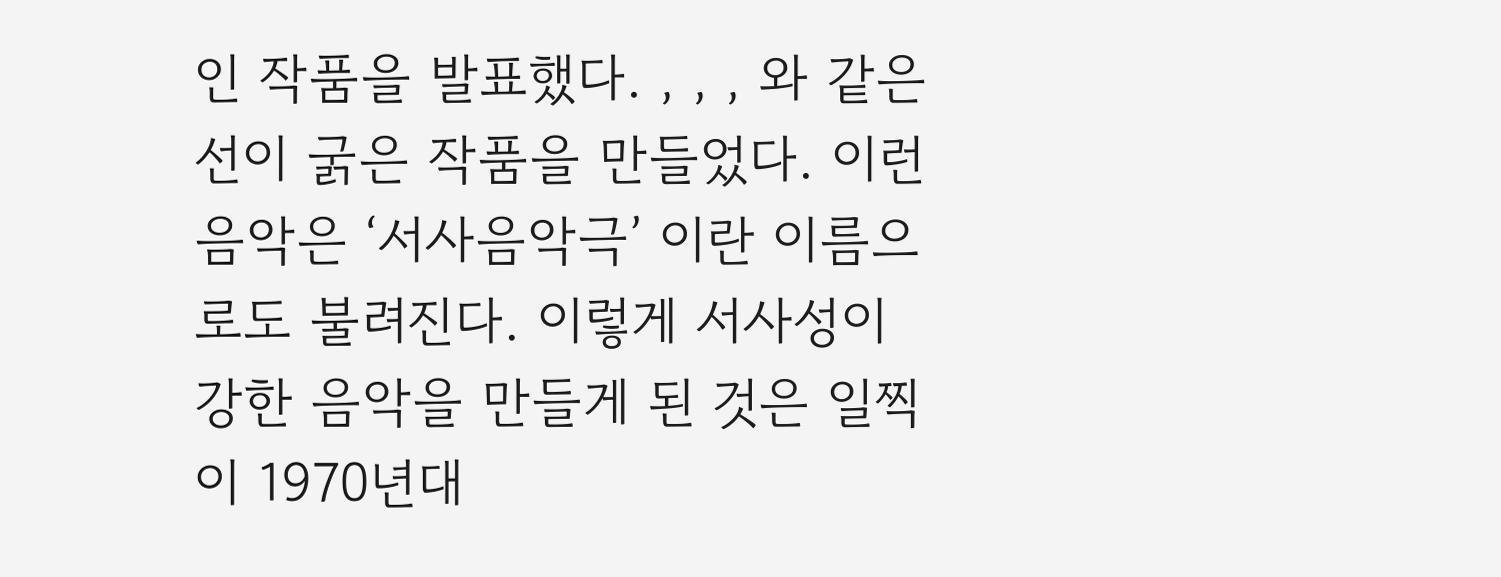인 작품을 발표했다. , , , 와 같은 선이 굵은 작품을 만들었다. 이런 음악은 ‘서사음악극’ 이란 이름으로도 불려진다. 이렇게 서사성이 강한 음악을 만들게 된 것은 일찍이 1970년대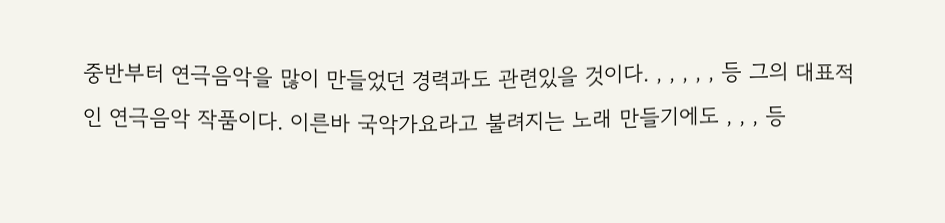중반부터 연극음악을 많이 만들었던 경력과도 관련있을 것이다. , , , , , 등 그의 대표적인 연극음악 작품이다. 이른바 국악가요라고 불려지는 노래 만들기에도 , , , 등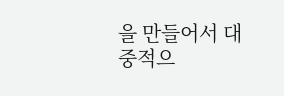을 만들어서 대중적으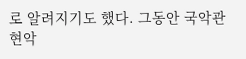로 알려지기도 했다. 그동안 국악관현악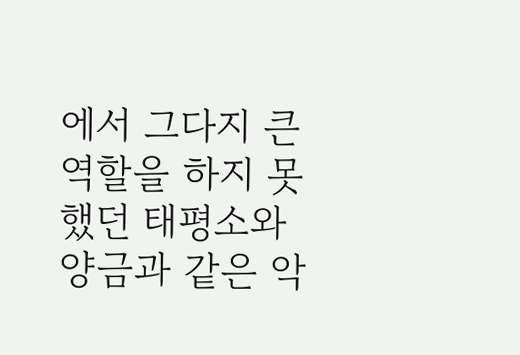에서 그다지 큰 역할을 하지 못했던 태평소와 양금과 같은 악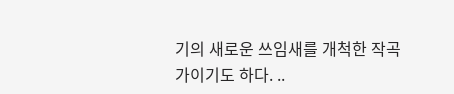기의 새로운 쓰임새를 개척한 작곡가이기도 하다. ..